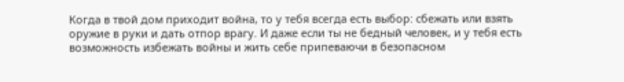Когда в твой дом приходит война, то у тебя всегда есть выбор: сбежать или взять оружие в руки и дать отпор врагу. И даже если ты не бедный человек, и у тебя есть возможность избежать войны и жить себе припеваючи в безопасном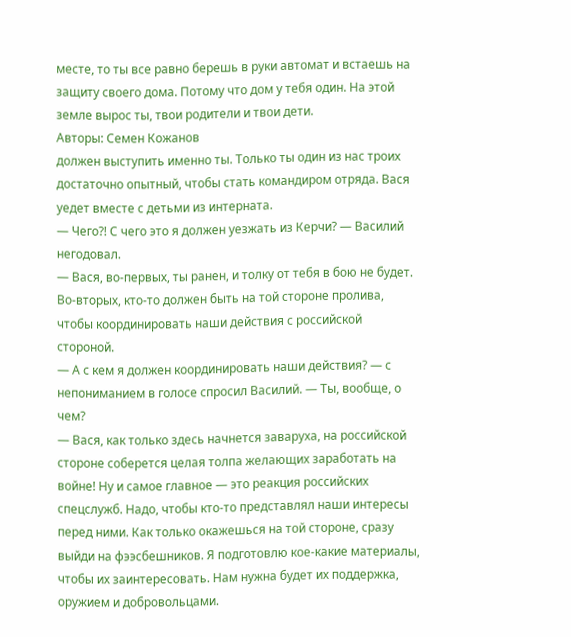месте, то ты все равно берешь в руки автомат и встаешь на защиту своего дома. Потому что дом у тебя один. На этой земле вырос ты, твои родители и твои дети.
Авторы: Семен Кожанов
должен выступить именно ты. Только ты один из нас троих достаточно опытный, чтобы стать командиром отряда. Вася уедет вместе с детьми из интерната.
— Чего?! С чего это я должен уезжать из Керчи? — Василий негодовал.
— Вася, во-первых, ты ранен, и толку от тебя в бою не будет. Во-вторых, кто-то должен быть на той стороне пролива, чтобы координировать наши действия с российской стороной.
— А с кем я должен координировать наши действия? — с непониманием в голосе спросил Василий. — Ты, вообще, о чем?
— Вася, как только здесь начнется заваруха, на российской стороне соберется целая толпа желающих заработать на войне! Ну и самое главное — это реакция российских спецслужб. Надо, чтобы кто-то представлял наши интересы перед ними. Как только окажешься на той стороне, сразу выйди на фээсбешников. Я подготовлю кое-какие материалы, чтобы их заинтересовать. Нам нужна будет их поддержка, оружием и добровольцами.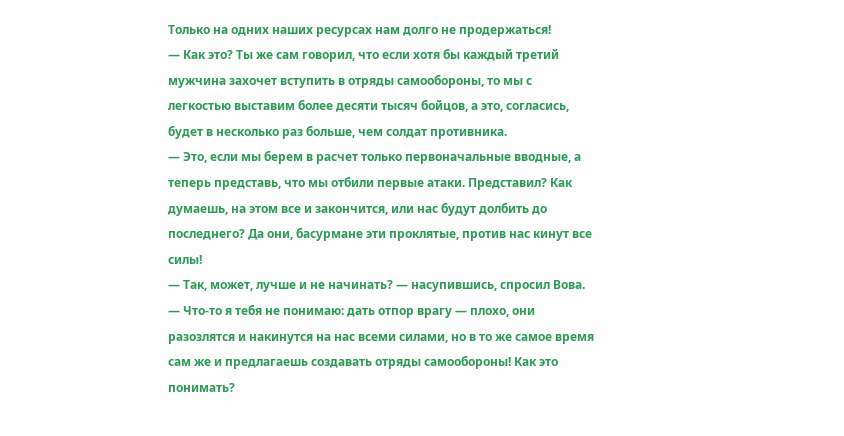Только на одних наших ресурсах нам долго не продержаться!
— Как это? Ты же сам говорил, что если хотя бы каждый третий мужчина захочет вступить в отряды самообороны, то мы с легкостью выставим более десяти тысяч бойцов, а это, согласись, будет в несколько раз больше, чем солдат противника.
— Это, если мы берем в расчет только первоначальные вводные, а теперь представь, что мы отбили первые атаки. Представил? Как думаешь, на этом все и закончится, или нас будут долбить до последнего? Да они, басурмане эти проклятые, против нас кинут все силы!
— Так, может, лучше и не начинать? — насупившись, спросил Вова. — Что-то я тебя не понимаю: дать отпор врагу — плохо, они разозлятся и накинутся на нас всеми силами, но в то же самое время сам же и предлагаешь создавать отряды самообороны! Как это понимать?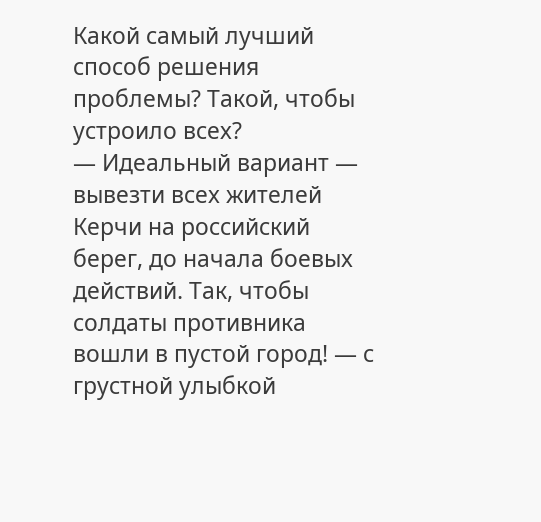Какой самый лучший способ решения проблемы? Такой, чтобы устроило всех?
— Идеальный вариант — вывезти всех жителей Керчи на российский берег, до начала боевых действий. Так, чтобы солдаты противника вошли в пустой город! — с грустной улыбкой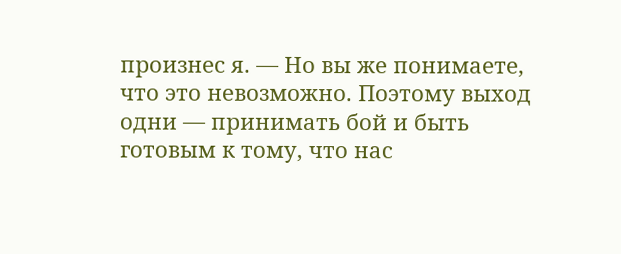произнес я. — Но вы же понимаете, что это невозможно. Поэтому выход одни — принимать бой и быть готовым к тому, что нас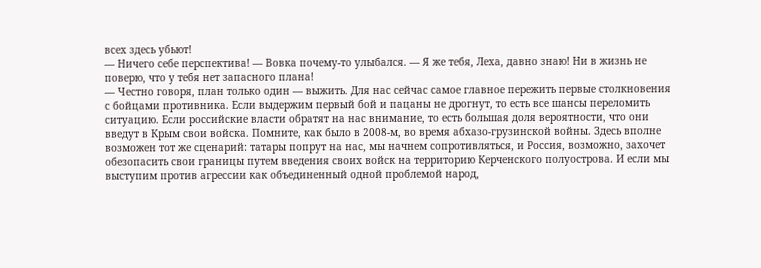всех здесь убьют!
— Ничего себе перспектива! — Вовка почему-то улыбался. — Я же тебя, Леха, давно знаю! Ни в жизнь не поверю, что у тебя нет запасного плана!
— Честно говоря, план только один — выжить. Для нас сейчас самое главное пережить первые столкновения с бойцами противника. Если выдержим первый бой и пацаны не дрогнут, то есть все шансы переломить ситуацию. Если российские власти обратят на нас внимание, то есть большая доля вероятности, что они введут в Крым свои войска. Помните, как было в 2008-м, во время абхазо-грузинской войны. Здесь вполне возможен тот же сценарий: татары попрут на нас, мы начнем сопротивляться, и Россия, возможно, захочет обезопасить свои границы путем введения своих войск на территорию Керченского полуострова. И если мы выступим против агрессии как объединенный одной проблемой народ,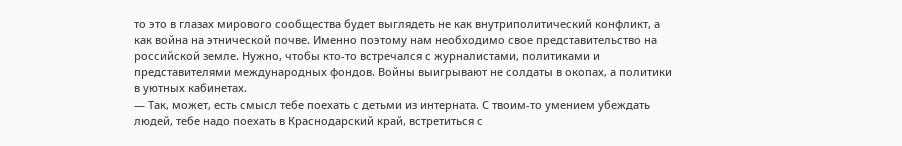то это в глазах мирового сообщества будет выглядеть не как внутриполитический конфликт, а как война на этнической почве. Именно поэтому нам необходимо свое представительство на российской земле. Нужно, чтобы кто-то встречался с журналистами, политиками и представителями международных фондов. Войны выигрывают не солдаты в окопах, а политики в уютных кабинетах.
— Так, может, есть смысл тебе поехать с детьми из интерната. С твоим-то умением убеждать людей, тебе надо поехать в Краснодарский край, встретиться с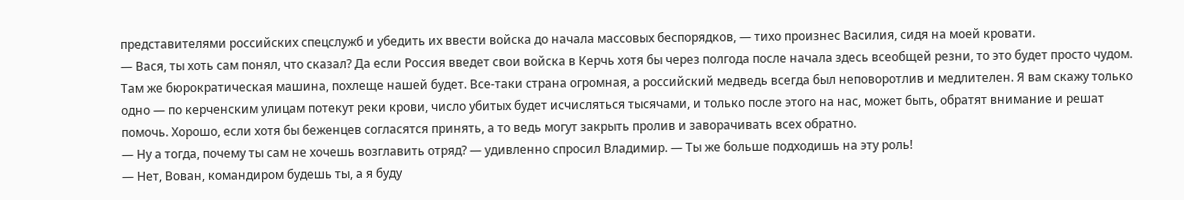представителями российских спецслужб и убедить их ввести войска до начала массовых беспорядков, — тихо произнес Василия, сидя на моей кровати.
— Вася, ты хоть сам понял, что сказал? Да если Россия введет свои войска в Керчь хотя бы через полгода после начала здесь всеобщей резни, то это будет просто чудом. Там же бюрократическая машина, похлеще нашей будет. Все-таки страна огромная, а российский медведь всегда был неповоротлив и медлителен. Я вам скажу только одно — по керченским улицам потекут реки крови, число убитых будет исчисляться тысячами, и только после этого на нас, может быть, обратят внимание и решат помочь. Хорошо, если хотя бы беженцев согласятся принять, а то ведь могут закрыть пролив и заворачивать всех обратно.
— Ну а тогда, почему ты сам не хочешь возглавить отряд? — удивленно спросил Владимир. — Ты же больше подходишь на эту роль!
— Нет, Вован, командиром будешь ты, а я буду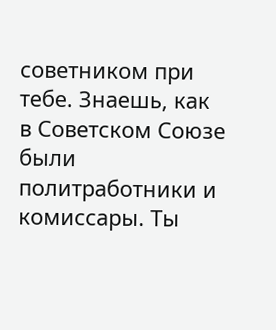советником при тебе. Знаешь, как в Советском Союзе были политработники и комиссары. Ты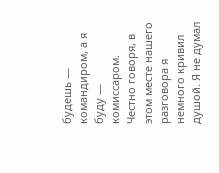будешь — командиром, а я буду — комиссаром.
Честно говоря, в этом месте нашего разговора я немного кривил душой. Я не думал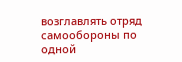возглавлять отряд самообороны по одной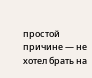простой причине — не хотел брать на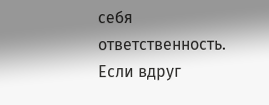себя ответственность. Если вдруг